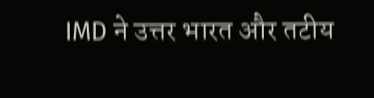IMD ने उत्तर भारत और तटीय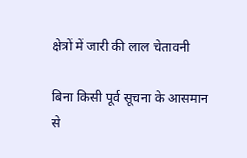क्षेत्रों में जारी की लाल चेतावनी

बिना किसी पूर्व सूचना के आसमान से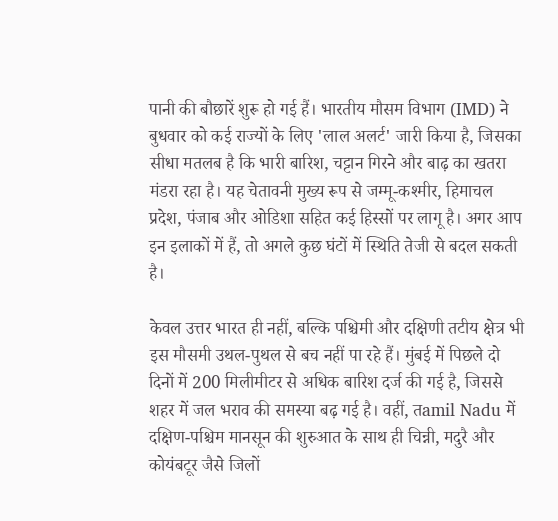पानी की बौछारें शुरू हो गई हैं। भारतीय मौसम विभाग (IMD) ने बुधवार को कई राज्यों के लिए 'लाल अलर्ट' जारी किया है, जिसका सीधा मतलब है कि भारी बारिश, चट्टान गिरने और बाढ़ का खतरा मंडरा रहा है। यह चेतावनी मुख्य रूप से जम्मू-कश्मीर, हिमाचल प्रदेश, पंजाब और ओडिशा सहित कई हिस्सों पर लागू है। अगर आप इन इलाकों में हैं, तो अगले कुछ घंटों में स्थिति तेजी से बदल सकती है।

केवल उत्तर भारत ही नहीं, बल्कि पश्चिमी और दक्षिणी तटीय क्षेत्र भी इस मौसमी उथल-पुथल से बच नहीं पा रहे हैं। मुंबई में पिछले दो दिनों में 200 मिलीमीटर से अधिक बारिश दर्ज की गई है, जिससे शहर में जल भराव की समस्या बढ़ गई है। वहीं, तamil Nadu में दक्षिण-पश्चिम मानसून की शुरुआत के साथ ही चिन्नी, मदुरै और कोयंबटूर जैसे जिलों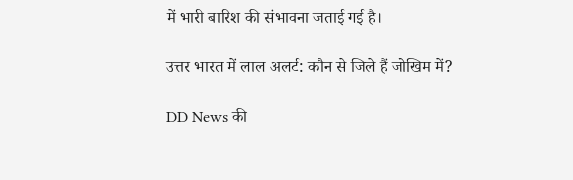में भारी बारिश की संभावना जताई गई है।

उत्तर भारत में लाल अलर्ट: कौन से जिले हैं जोखिम में?

DD News की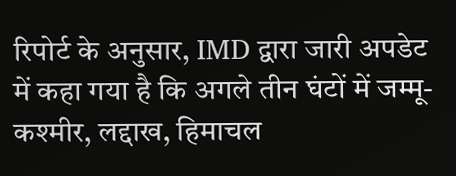रिपोर्ट के अनुसार, IMD द्वारा जारी अपडेट में कहा गया है कि अगले तीन घंटों में जम्मू-कश्मीर, लद्दाख, हिमाचल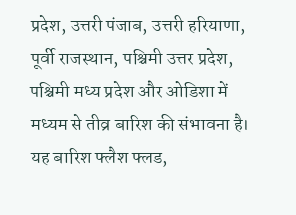प्रदेश, उत्तरी पंजाब, उत्तरी हरियाणा, पूर्वी राजस्थान, पश्चिमी उत्तर प्रदेश, पश्चिमी मध्य प्रदेश और ओडिशा में मध्यम से तीव्र बारिश की संभावना है। यह बारिश फ्लैश फ्लड,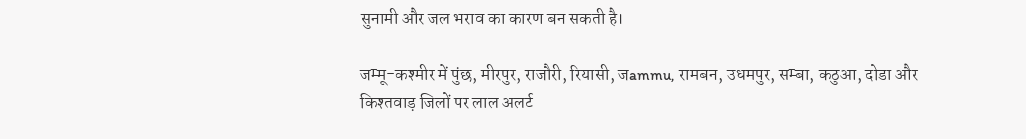सुनामी और जल भराव का कारण बन सकती है।

जम्मू-कश्मीर में पुंछ, मीरपुर, राजौरी, रियासी, जammu, रामबन, उधमपुर, सम्बा, कठुआ, दोडा और किश्तवाड़ जिलों पर लाल अलर्ट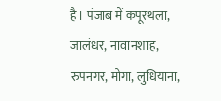है। पंजाब में कपूरथला, जालंधर, नावानशाह, रुपनगर, मोगा, लुधियाना,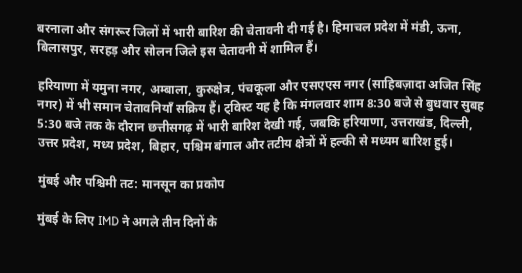बरनाला और संगरूर जिलों में भारी बारिश की चेतावनी दी गई है। हिमाचल प्रदेश में मंडी, ऊना, बिलासपुर, सरहड़ और सोलन जिले इस चेतावनी में शामिल हैं।

हरियाणा में यमुना नगर, अम्बाला, कुरुक्षेत्र, पंचकूला और एसएएस नगर (साहिबज़ादा अजित सिंह नगर) में भी समान चेतावनियाँ सक्रिय हैं। ट्विस्ट यह है कि मंगलवार शाम 8:30 बजे से बुधवार सुबह 5:30 बजे तक के दौरान छत्तीसगढ़ में भारी बारिश देखी गई, जबकि हरियाणा, उत्तराखंड, दिल्ली, उत्तर प्रदेश, मध्य प्रदेश, बिहार, पश्चिम बंगाल और तटीय क्षेत्रों में हल्की से मध्यम बारिश हुई।

मुंबई और पश्चिमी तट: मानसून का प्रकोप

मुंबई के लिए IMD ने अगले तीन दिनों के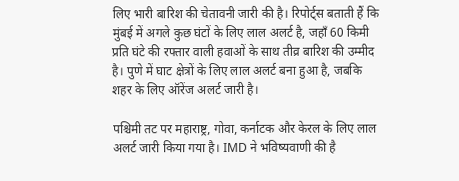लिए भारी बारिश की चेतावनी जारी की है। रिपोर्ट्स बताती हैं कि मुंबई में अगले कुछ घंटों के लिए लाल अलर्ट है, जहाँ 60 किमी प्रति घंटे की रफ्तार वाली हवाओं के साथ तीव्र बारिश की उम्मीद है। पुणे में घाट क्षेत्रों के लिए लाल अलर्ट बना हुआ है, जबकि शहर के लिए ऑरेंज अलर्ट जारी है।

पश्चिमी तट पर महाराष्ट्र, गोवा, कर्नाटक और केरल के लिए लाल अलर्ट जारी किया गया है। IMD ने भविष्यवाणी की है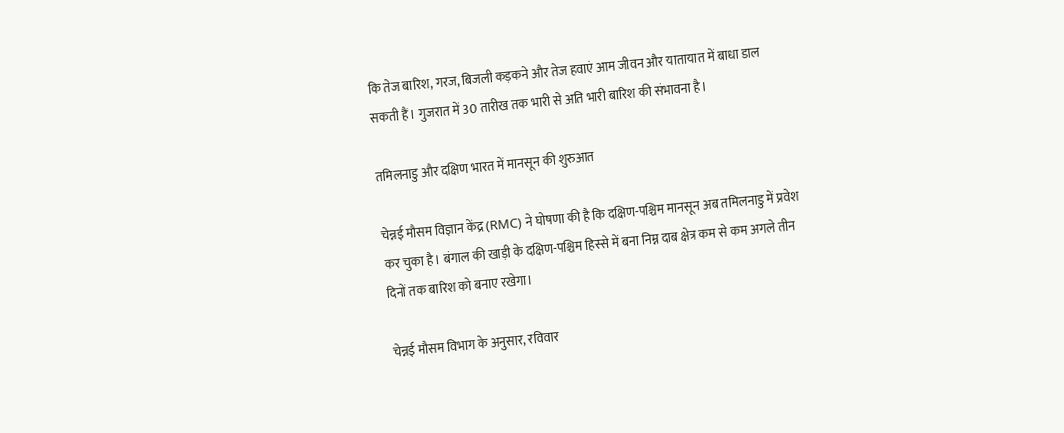कि तेज बारिश, गरज, बिजली कड़कने और तेज हवाएं आम जीवन और यातायात में बाधा डाल सकती हैं। गुजरात में 30 तारीख तक भारी से अति भारी बारिश की संभावना है।

तमिलनाडु और दक्षिण भारत में मानसून की शुरुआत

चेन्नई मौसम विज्ञान केंद्र (RMC) ने घोषणा की है कि दक्षिण-पश्चिम मानसून अब तमिलनाडु में प्रवेश कर चुका है। बंगाल की खाड़ी के दक्षिण-पश्चिम हिस्से में बना निम्न दाब क्षेत्र कम से कम अगले तीन दिनों तक बारिश को बनाए रखेगा।

चेन्नई मौसम विभाग के अनुसार, रविवार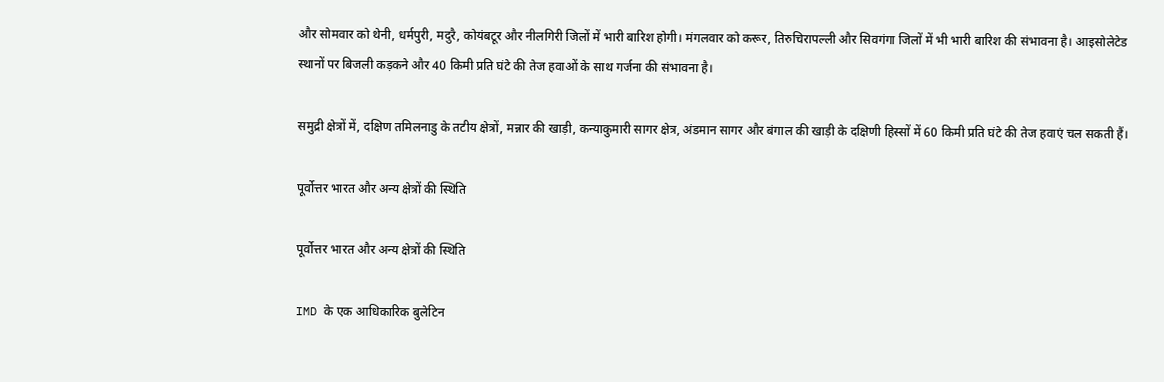और सोमवार को थेनी, धर्मपुरी, मदुरै, कोयंबटूर और नीलगिरी जिलों में भारी बारिश होगी। मंगलवार को करूर, तिरुचिरापल्ली और सिवगंगा जिलों में भी भारी बारिश की संभावना है। आइसोलेटेड स्थानों पर बिजली कड़कने और 40 किमी प्रति घंटे की तेज हवाओं के साथ गर्जना की संभावना है।

समुद्री क्षेत्रों में, दक्षिण तमिलनाडु के तटीय क्षेत्रों, मन्नार की खाड़ी, कन्याकुमारी सागर क्षेत्र, अंडमान सागर और बंगाल की खाड़ी के दक्षिणी हिस्सों में 60 किमी प्रति घंटे की तेज हवाएं चल सकती हैं।

पूर्वोत्तर भारत और अन्य क्षेत्रों की स्थिति

पूर्वोत्तर भारत और अन्य क्षेत्रों की स्थिति

IMD के एक आधिकारिक बुलेटिन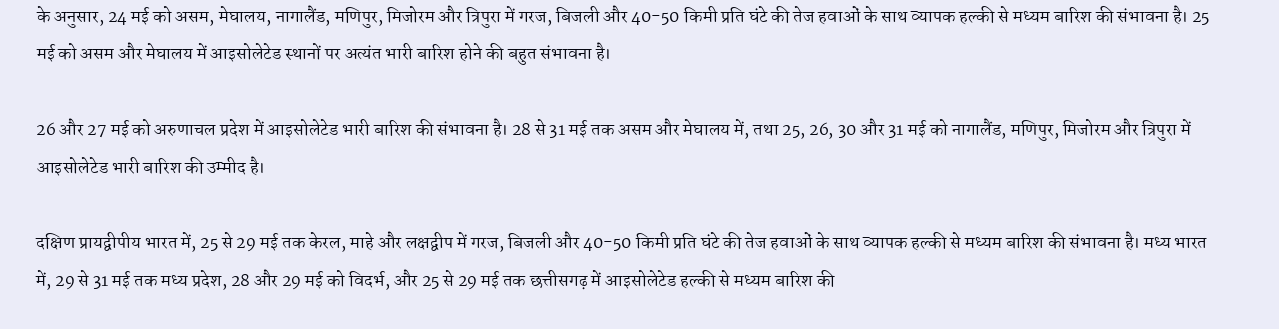के अनुसार, 24 मई को असम, मेघालय, नागालैंड, मणिपुर, मिजोरम और त्रिपुरा में गरज, बिजली और 40-50 किमी प्रति घंटे की तेज हवाओं के साथ व्यापक हल्की से मध्यम बारिश की संभावना है। 25 मई को असम और मेघालय में आइसोलेटेड स्थानों पर अत्यंत भारी बारिश होने की बहुत संभावना है।

26 और 27 मई को अरुणाचल प्रदेश में आइसोलेटेड भारी बारिश की संभावना है। 28 से 31 मई तक असम और मेघालय में, तथा 25, 26, 30 और 31 मई को नागालैंड, मणिपुर, मिजोरम और त्रिपुरा में आइसोलेटेड भारी बारिश की उम्मीद है।

दक्षिण प्रायद्वीपीय भारत में, 25 से 29 मई तक केरल, माहे और लक्षद्वीप में गरज, बिजली और 40-50 किमी प्रति घंटे की तेज हवाओं के साथ व्यापक हल्की से मध्यम बारिश की संभावना है। मध्य भारत में, 29 से 31 मई तक मध्य प्रदेश, 28 और 29 मई को विदर्भ, और 25 से 29 मई तक छत्तीसगढ़ में आइसोलेटेड हल्की से मध्यम बारिश की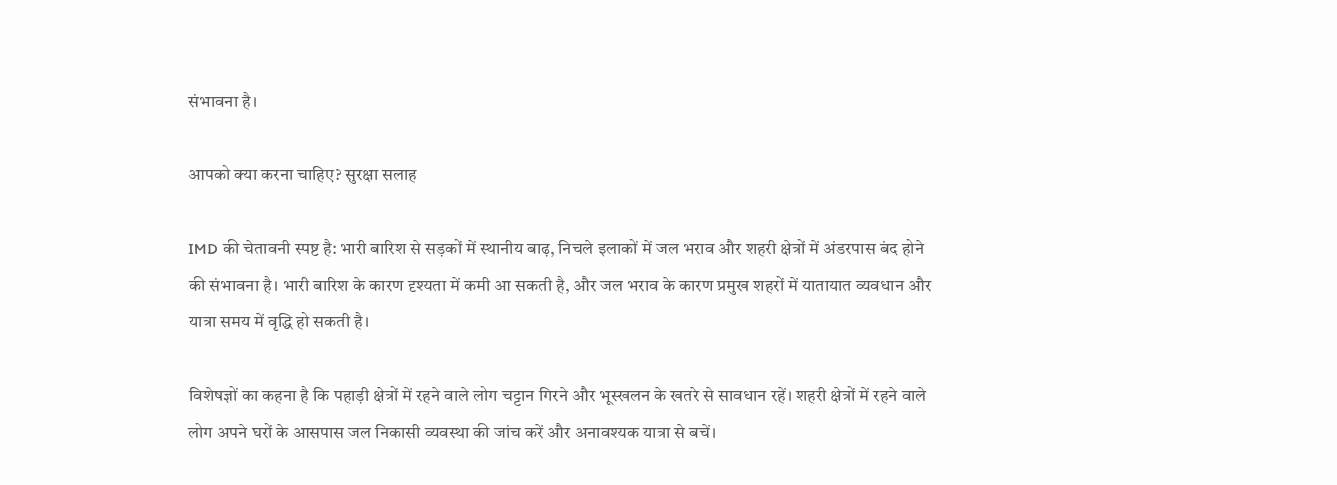संभावना है।

आपको क्या करना चाहिए? सुरक्षा सलाह

IMD की चेतावनी स्पष्ट है: भारी बारिश से सड़कों में स्थानीय बाढ़, निचले इलाकों में जल भराव और शहरी क्षेत्रों में अंडरपास बंद होने की संभावना है। भारी बारिश के कारण दृश्यता में कमी आ सकती है, और जल भराव के कारण प्रमुख शहरों में यातायात व्यवधान और यात्रा समय में वृद्धि हो सकती है।

विशेषज्ञों का कहना है कि पहाड़ी क्षेत्रों में रहने वाले लोग चट्टान गिरने और भूस्खलन के खतरे से सावधान रहें। शहरी क्षेत्रों में रहने वाले लोग अपने घरों के आसपास जल निकासी व्यवस्था की जांच करें और अनावश्यक यात्रा से बचें।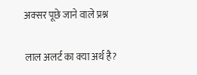अक्सर पूछे जाने वाले प्रश्न

लाल अलर्ट का क्या अर्थ है?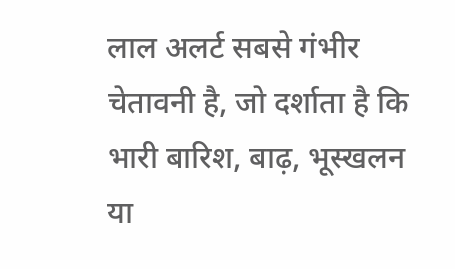लाल अलर्ट सबसे गंभीर चेतावनी है, जो दर्शाता है कि भारी बारिश, बाढ़, भूस्खलन या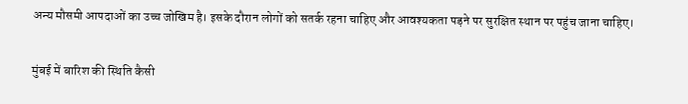अन्य मौसमी आपदाओं का उच्च जोखिम है। इसके दौरान लोगों को सतर्क रहना चाहिए और आवश्यकता पड़ने पर सुरक्षित स्थान पर पहुंच जाना चाहिए।

मुंबई में बारिश की स्थिति कैसी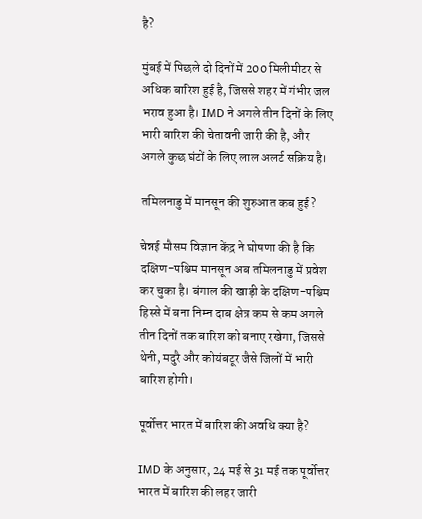है?

मुंबई में पिछले दो दिनों में 200 मिलीमीटर से अधिक बारिश हुई है, जिससे शहर में गंभीर जल भराव हुआ है। IMD ने अगले तीन दिनों के लिए भारी बारिश की चेतावनी जारी की है, और अगले कुछ घंटों के लिए लाल अलर्ट सक्रिय है।

तमिलनाडु में मानसून की शुरुआत कब हुई?

चेन्नई मौसम विज्ञान केंद्र ने घोषणा की है कि दक्षिण-पश्चिम मानसून अब तमिलनाडु में प्रवेश कर चुका है। बंगाल की खाड़ी के दक्षिण-पश्चिम हिस्से में बना निम्न दाब क्षेत्र कम से कम अगले तीन दिनों तक बारिश को बनाए रखेगा, जिससे थेनी, मदुरै और कोयंबटूर जैसे जिलों में भारी बारिश होगी।

पूर्वोत्तर भारत में बारिश की अवधि क्या है?

IMD के अनुसार, 24 मई से 31 मई तक पूर्वोत्तर भारत में बारिश की लहर जारी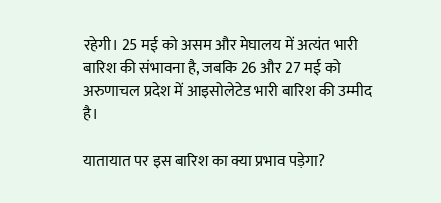रहेगी। 25 मई को असम और मेघालय में अत्यंत भारी बारिश की संभावना है, जबकि 26 और 27 मई को अरुणाचल प्रदेश में आइसोलेटेड भारी बारिश की उम्मीद है।

यातायात पर इस बारिश का क्या प्रभाव पड़ेगा?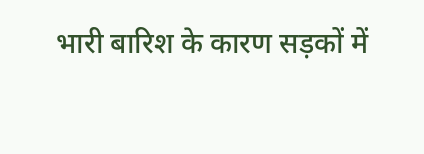भारी बारिश के कारण सड़कों में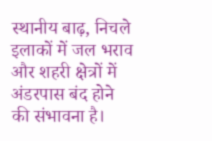स्थानीय बाढ़, निचले इलाकों में जल भराव और शहरी क्षेत्रों में अंडरपास बंद होने की संभावना है।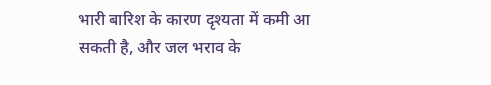भारी बारिश के कारण दृश्यता में कमी आ सकती है, और जल भराव के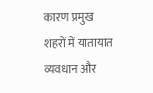कारण प्रमुख शहरों में यातायात व्यवधान और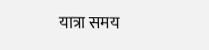यात्रा समय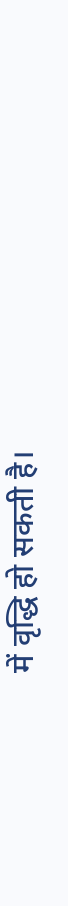में वृद्धि हो सकती है।